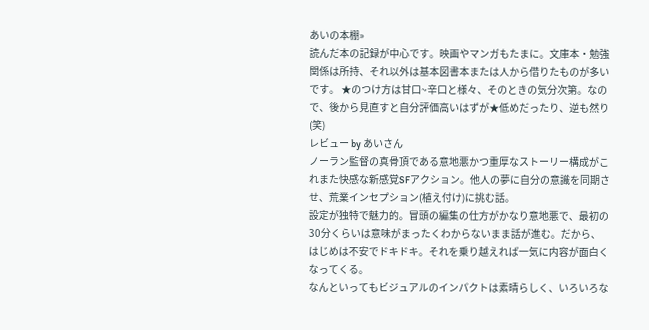あいの本棚»
読んだ本の記録が中心です。映画やマンガもたまに。文庫本・勉強関係は所持、それ以外は基本図書本または人から借りたものが多いです。 ★のつけ方は甘口~辛口と様々、そのときの気分次第。なので、後から見直すと自分評価高いはずが★低めだったり、逆も然り(笑)
レビュー by あいさん
ノーラン監督の真骨頂である意地悪かつ重厚なストーリー構成がこれまた快感な新感覚SFアクション。他人の夢に自分の意識を同期させ、荒業インセプション(植え付け)に挑む話。
設定が独特で魅力的。冒頭の編集の仕方がかなり意地悪で、最初の30分くらいは意味がまったくわからないまま話が進む。だから、はじめは不安でドキドキ。それを乗り越えれば一気に内容が面白くなってくる。
なんといってもビジュアルのインパクトは素晴らしく、いろいろな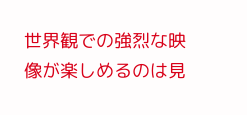世界観での強烈な映像が楽しめるのは見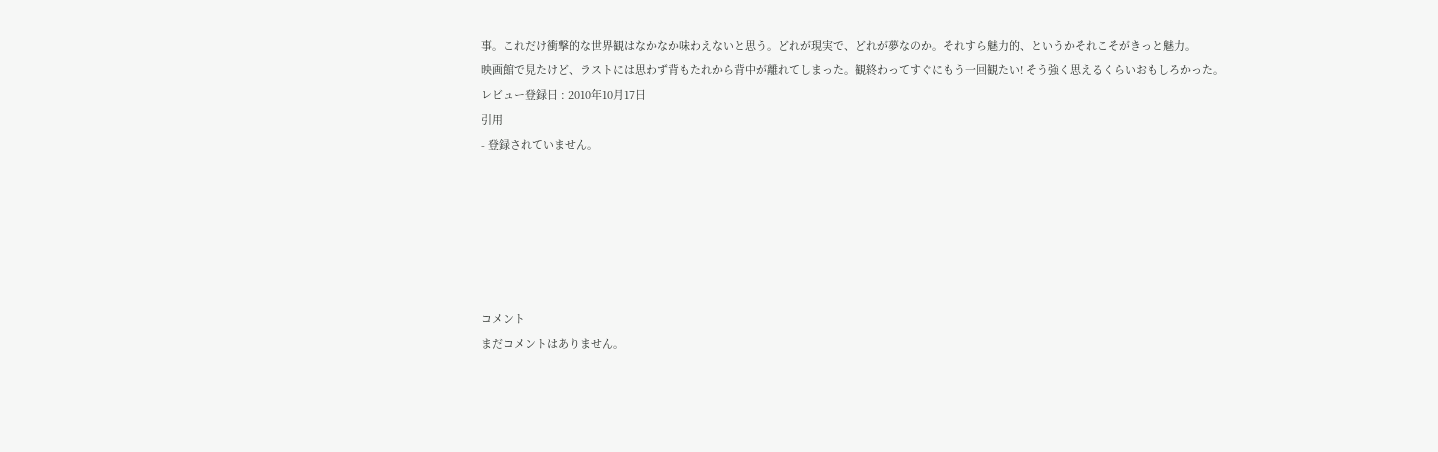事。これだけ衝撃的な世界観はなかなか味わえないと思う。どれが現実で、どれが夢なのか。それすら魅力的、というかそれこそがきっと魅力。
映画館で見たけど、ラストには思わず背もたれから背中が離れてしまった。観終わってすぐにもう一回観たい! そう強く思えるくらいおもしろかった。
レビュー登録日 : 2010年10月17日
引用
- 登録されていません。






コメント
まだコメントはありません。